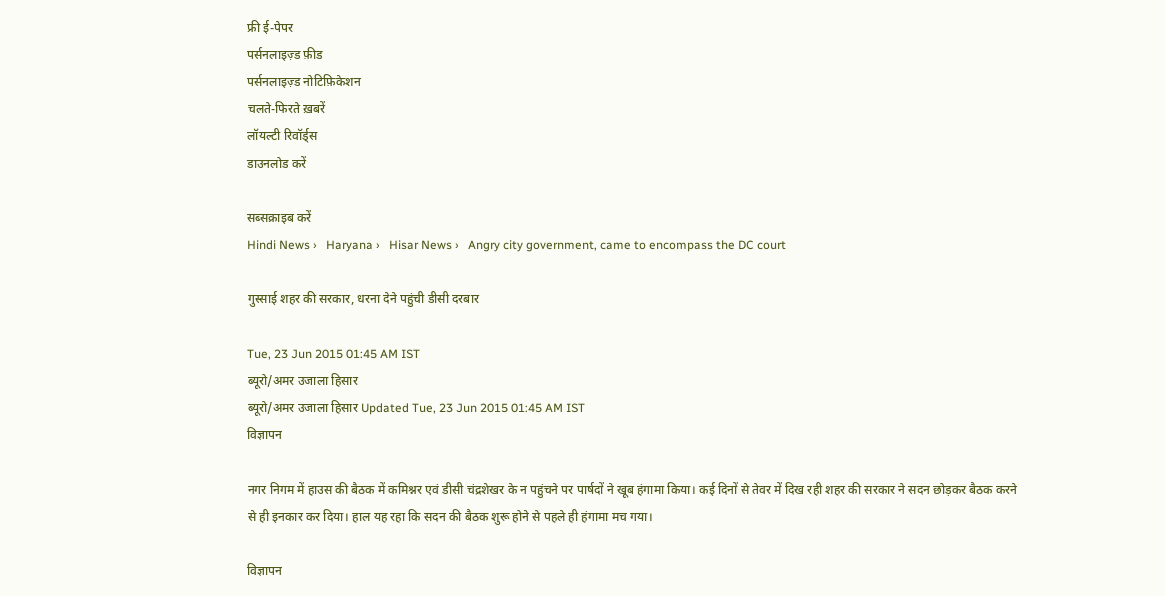फ्री ई-पेपर
पर्सनलाइज़्ड फ़ीड
पर्सनलाइज़्ड नोटिफ़िकेशन
चलते-फिरते ख़बरें
लॉयल्टी रिवॉर्ड्स
डाउनलोड करें

सब्सक्राइब करें
Hindi News ›   Haryana ›   Hisar News ›   Angry city government, came to encompass the DC court

गुस्साई शहर की सरकार, धरना देने पहुंची डीसी दरबार

Tue, 23 Jun 2015 01:45 AM IST
ब्यूरो/अमर उजाला हिसार
ब्यूरो/अमर उजाला हिसार Updated Tue, 23 Jun 2015 01:45 AM IST
विज्ञापन

नगर निगम में हाउस की बैठक में कमिश्नर एवं डीसी चंद्रशेखर के न पहुंचने पर पार्षदों ने खूब हंगामा किया। कई दिनों से तेवर में दिख रही शहर की सरकार ने सदन छोड़कर बैठक करने से ही इनकार कर दिया। हाल यह रहा कि सदन की बैठक शुरू होने से पहले ही हंगामा मच गया।

विज्ञापन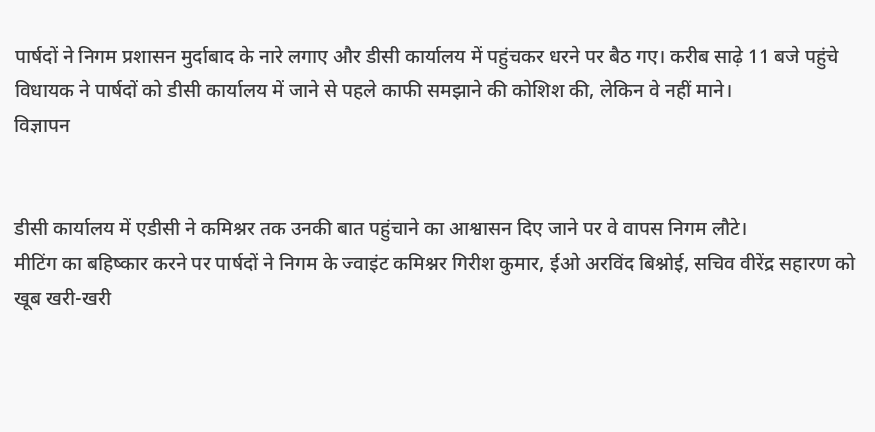पार्षदों ने निगम प्रशासन मुर्दाबाद के नारे लगाए और डीसी कार्यालय में पहुंचकर धरने पर बैठ गए। करीब साढ़े 11 बजे पहुंचे विधायक ने पार्षदों को डीसी कार्यालय में जाने से पहले काफी समझाने की कोशिश की, लेकिन वे नहीं माने।
विज्ञापन


डीसी कार्यालय में एडीसी ने कमिश्नर तक उनकी बात पहुंचाने का आश्वासन दिए जाने पर वे वापस निगम लौटे।
मीटिंग का बहिष्कार करने पर पार्षदों ने निगम के ज्वाइंट कमिश्नर गिरीश कुमार, ईओ अरविंद बिश्नोई, सचिव वीरेंद्र सहारण को खूब खरी-खरी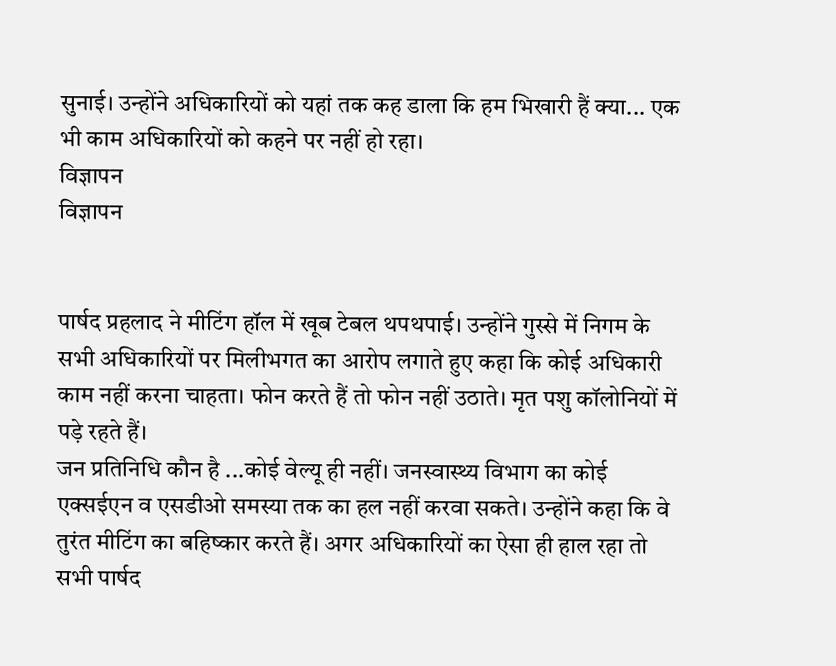सुनाई। उन्होंने अधिकारियों को यहां तक कह डाला कि हम भिखारी हैं क्या... एक भी काम अधिकारियों को कहने पर नहीं हो रहा।
विज्ञापन
विज्ञापन


पार्षद प्रहलाद ने मीटिंग हॉल में खूब टेबल थपथपाई। उन्होंने गुस्से में निगम के सभी अधिकारियों पर मिलीभगत का आरोप लगाते हुए कहा कि कोई अधिकारी काम नहीं करना चाहता। फोन करते हैं तो फोन नहीं उठाते। मृत पशु कॉलोनियों में पड़े रहते हैं।
जन प्रतिनिधि कौन है ...कोई वेल्यू ही नहीं। जनस्वास्थ्य विभाग का कोई एक्सईएन व एसडीओ समस्या तक का हल नहीं करवा सकते। उन्होंने कहा कि वे तुरंत मीटिंग का बहिष्कार करते हैं। अगर अधिकारियों का ऐसा ही हाल रहा तो सभी पार्षद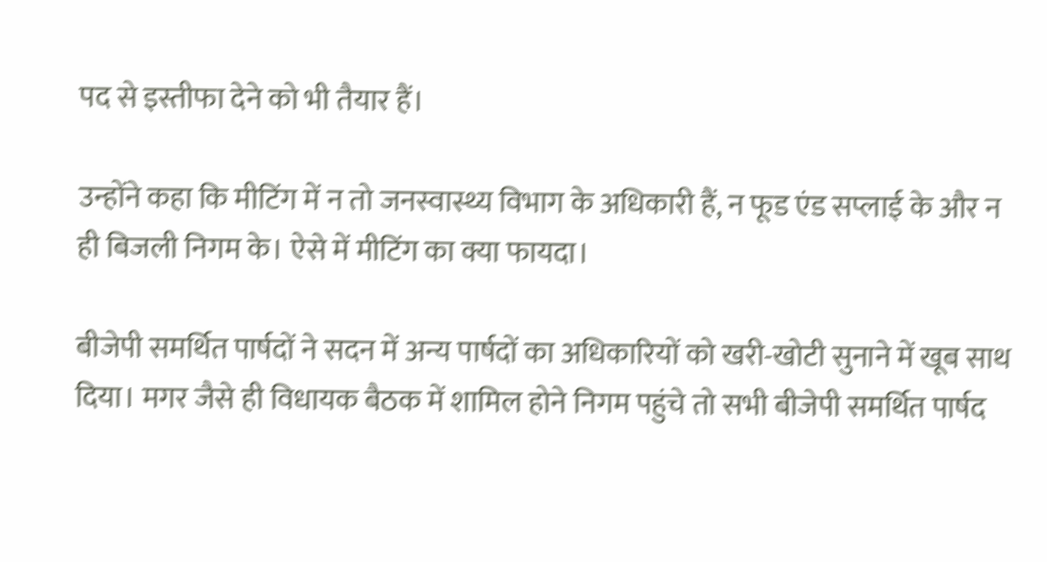पद से इस्तीफा देने को भी तैयार हैं।

उन्होंने कहा कि मीटिंग में न तो जनस्वास्थ्य विभाग के अधिकारी हैं, न फूड एंड सप्लाई के और न ही बिजली निगम के। ऐसे में मीटिंग का क्या फायदा।

बीजेपी समर्थित पार्षदों ने सदन में अन्य पार्षदों का अधिकारियों को खरी-खोटी सुनाने में खूब साथ दिया। मगर जैसे ही विधायक बैठक में शामिल होने निगम पहुंचे तो सभी बीजेपी समर्थित पार्षद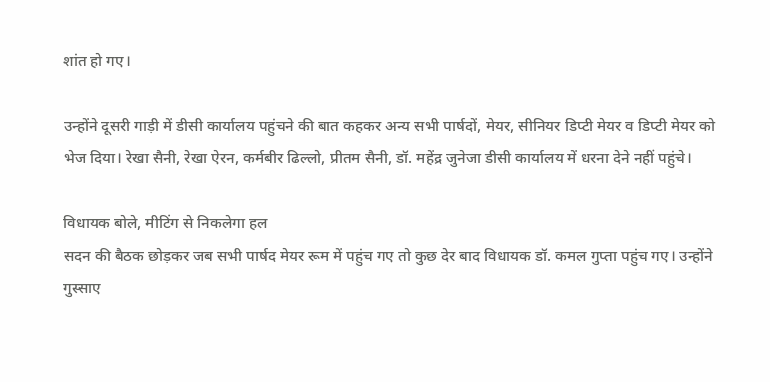शांत हो गए।

उन्होंने दूसरी गाड़ी में डीसी कार्यालय पहुंचने की बात कहकर अन्य सभी पार्षदों, मेयर, सीनियर डिप्टी मेयर व डिप्टी मेयर को भेज दिया। रेखा सैनी, रेखा ऐरन, कर्मबीर ढिल्लो, प्रीतम सैनी, डॉ. महेंद्र जुनेजा डीसी कार्यालय में धरना देने नहीं पहुंचे।

विधायक बोले, मीटिंग से निकलेगा हल
सदन की बैठक छोड़कर जब सभी पार्षद मेयर रूम में पहुंच गए तो कुछ देर बाद विधायक डॉ. कमल गुप्ता पहुंच गए। उन्होंने गुस्साए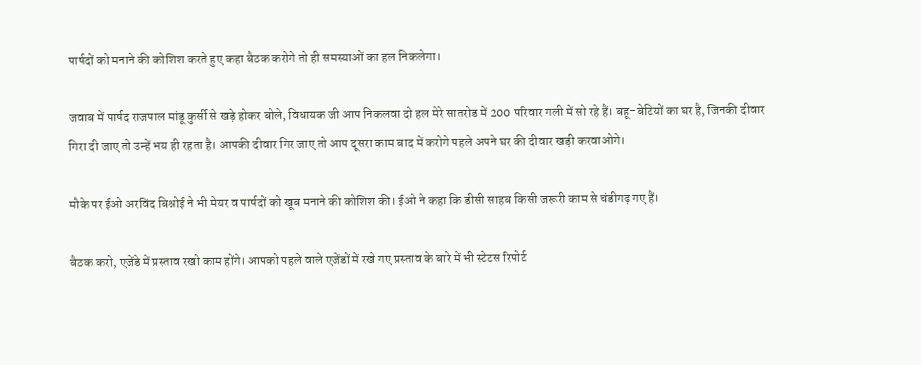पार्षदों को मनाने की कोशिश करते हुए कहा बैठक करोगे तो ही समस्याओं का हल निकलेगा।

जवाब में पार्षद राजपाल मांडू कुर्सी से खड़े होकर बोले, विधायक जी आप निकलवा दो हल मेरे सातरोड में 200 परिवार गली में सो रहे हैं। बहू-बेटियों का घर है, जिनकी दीवार गिरा दी जाए तो उन्हें भय ही रहता है। आपकी दीवार गिर जाए तो आप दूसरा काम बाद में करोगे पहले अपने घर की दीवार खड़ी करवाओगे।

मौके पर ईओ अरविंद बिश्नोई ने भी मेयर व पार्षदों को खूब मनाने की कोशिश की। ईओ ने कहा कि डीसी साहब किसी जरूरी काम से चंडीगढ़ गए हैं।

बैठक करो, एजेंडे में प्रस्ताव रखो काम होंगे। आपको पहले वाले एजेंडों में रखे गए प्रस्ताव के बारे में भी स्टेटस रिपोर्ट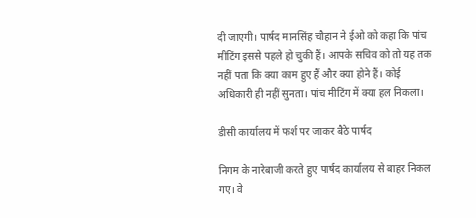दी जाएगी। पार्षद मानसिंह चौहान ने ईओ को कहा कि पांच मीटिंग इससे पहले हो चुकी हैं। आपके सचिव को तो यह तक नहीं पता कि क्या काम हुए हैं और क्या होने हैं। कोई अधिकारी ही नहीं सुनता। पांच मीटिंग में क्या हल निकला।

डीसी कार्यालय में फर्श पर जाकर बैठे पार्षद

निगम के नारेबाजी करते हुए पार्षद कार्यालय से बाहर निकल गए। वे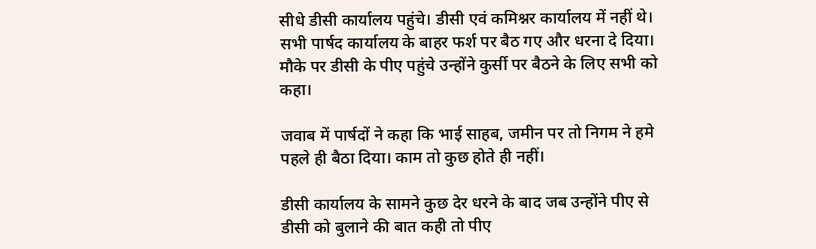सीधे डीसी कार्यालय पहुंचे। डीसी एवं कमिश्नर कार्यालय में नहीं थे। सभी पार्षद कार्यालय के बाहर फर्श पर बैठ गए और धरना दे दिया। मौके पर डीसी के पीए पहुंचे उन्होंने कुर्सी पर बैठने के लिए सभी को कहा।

जवाब में पार्षदों ने कहा कि भाई साहब, जमीन पर तो निगम ने हमे पहले ही बैठा दिया। काम तो कुछ होते ही नहीं।

डीसी कार्यालय के सामने कुछ देर धरने के बाद जब उन्होंने पीए से डीसी को बुलाने की बात कही तो पीए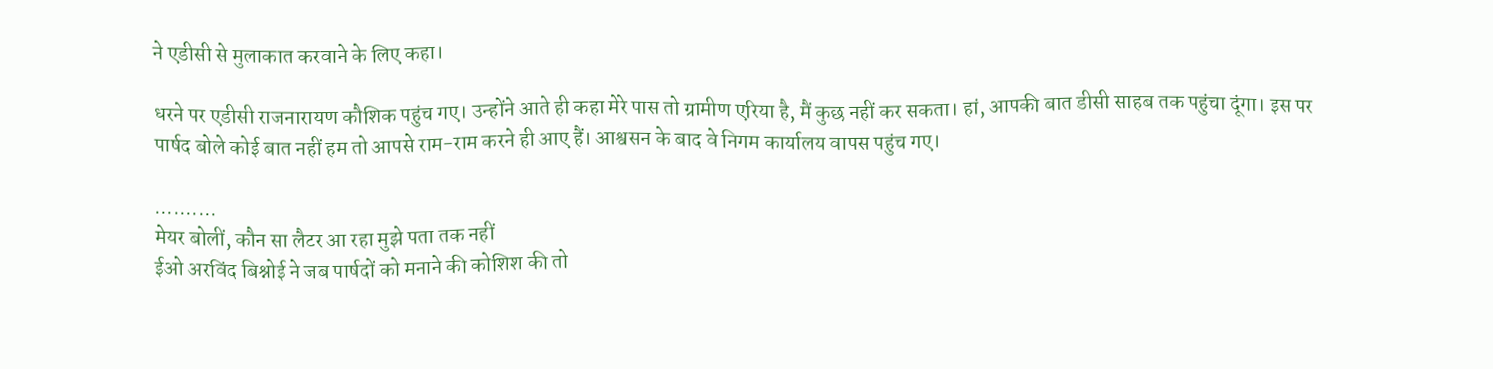ने एडीसी से मुलाकात करवाने के लिए कहा।

धरने पर एडीसी राजनारायण कौशिक पहुंच गए। उन्होंने आते ही कहा मेरे पास तो ग्रामीण एरिया है, मैं कुछ नहीं कर सकता। हां, आपकी बात डीसी साहब तक पहुंचा दूंगा। इस पर पार्षद बोले कोई बात नहीं हम तो आपसे राम-राम करने ही आए हैं। आश्वसन के बाद वे निगम कार्यालय वापस पहुंच गए।

..........
मेयर बोलीं, कौन सा लैटर आ रहा मुझे पता तक नहीं
ईओ अरविंद बिश्नोई ने जब पार्षदों को मनाने की कोशिश की तो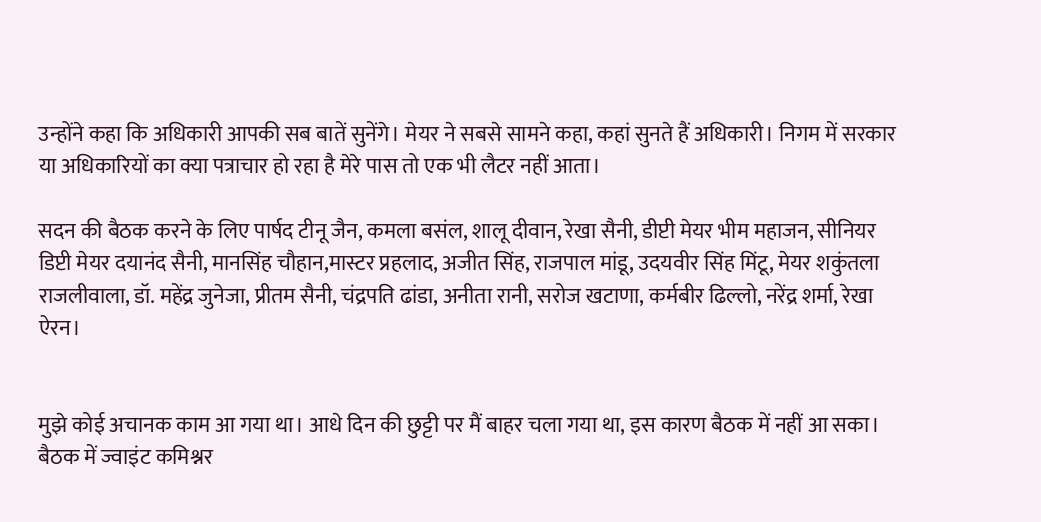उन्होंने कहा कि अधिकारी आपकी सब बातें सुनेंगे। मेयर ने सबसे सामने कहा, कहां सुनते हैं अधिकारी। निगम में सरकार या अधिकारियों का क्या पत्राचार हो रहा है मेरे पास तो एक भी लैटर नहीं आता।

सदन की बैठक करने के लिए पार्षद टीनू जैन, कमला बसंल, शालू दीवान, रेखा सैनी, डीप्टी मेयर भीम महाजन, सीनियर डिप्टी मेयर दयानंद सैनी, मानसिंह चौहान,मास्टर प्रहलाद, अजीत सिंह, राजपाल मांडू, उदयवीर सिंह मिंटू, मेयर शकुंतला राजलीवाला, डॉ. महेंद्र जुनेजा, प्रीतम सैनी, चंद्रपति ढांडा, अनीता रानी, सरोज खटाणा, कर्मबीर ढिल्लो, नरेंद्र शर्मा, रेखा ऐरन।


मुझे कोई अचानक काम आ गया था। आधे दिन की छुट्टी पर मैं बाहर चला गया था, इस कारण बैठक में नहीं आ सका। बैठक में ज्वाइंट कमिश्नर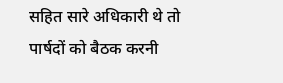सहित सारे अधिकारी थे तो पार्षदों को बैठक करनी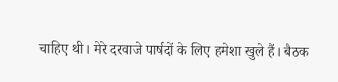चाहिए थी। मेरे दरवाजे पार्षदों के लिए हमेशा खुले हैं। बैठक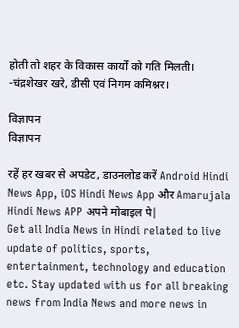होती तो शहर के विकास कार्यों को गति मिलती।
-चंद्रशेखर खरे, डीसी एवं निगम कमिश्नर।

विज्ञापन
विज्ञापन

रहें हर खबर से अपडेट, डाउनलोड करें Android Hindi News App, iOS Hindi News App और Amarujala Hindi News APP अपने मोबाइल पे|
Get all India News in Hindi related to live update of politics, sports, entertainment, technology and education etc. Stay updated with us for all breaking news from India News and more news in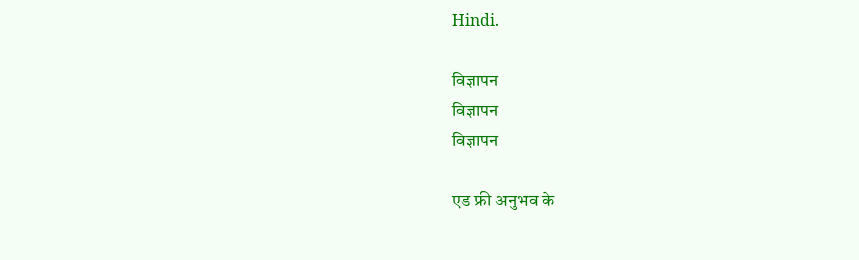Hindi.

विज्ञापन
विज्ञापन
विज्ञापन

एड फ्री अनुभव के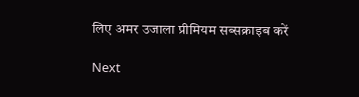लिए अमर उजाला प्रीमियम सब्सक्राइब करें

Next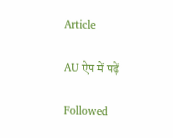Article

AU ऐप में पढ़ें

Followed